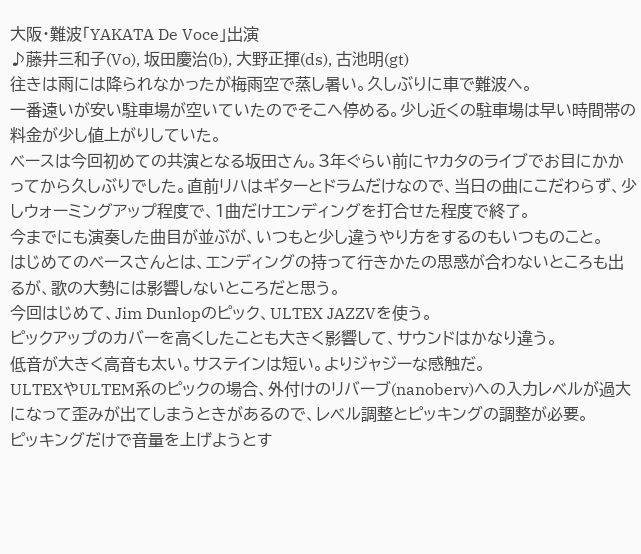大阪・難波「YAKATA De Voce」出演
♪藤井三和子(Vo), 坂田慶治(b), 大野正揮(ds), 古池明(gt)
往きは雨には降られなかったが梅雨空で蒸し暑い。久しぶりに車で難波へ。
一番遠いが安い駐車場が空いていたのでそこへ停める。少し近くの駐車場は早い時間帯の料金が少し値上がりしていた。
ベースは今回初めての共演となる坂田さん。3年ぐらい前にヤカタのライブでお目にかかってから久しぶりでした。直前リハはギターとドラムだけなので、当日の曲にこだわらず、少しウォーミングアップ程度で、1曲だけエンディングを打合せた程度で終了。
今までにも演奏した曲目が並ぶが、いつもと少し違うやり方をするのもいつものこと。
はじめてのベースさんとは、エンディングの持って行きかたの思惑が合わないところも出るが、歌の大勢には影響しないところだと思う。
今回はじめて、Jim Dunlopのピック、ULTEX JAZZVを使う。
ピックアップのカバーを高くしたことも大きく影響して、サウンドはかなり違う。
低音が大きく高音も太い。サステインは短い。よりジャジーな感触だ。
ULTEXやULTEM系のピックの場合、外付けのリバーブ(nanoberv)への入力レベルが過大になって歪みが出てしまうときがあるので、レベル調整とピッキングの調整が必要。
ピッキングだけで音量を上げようとす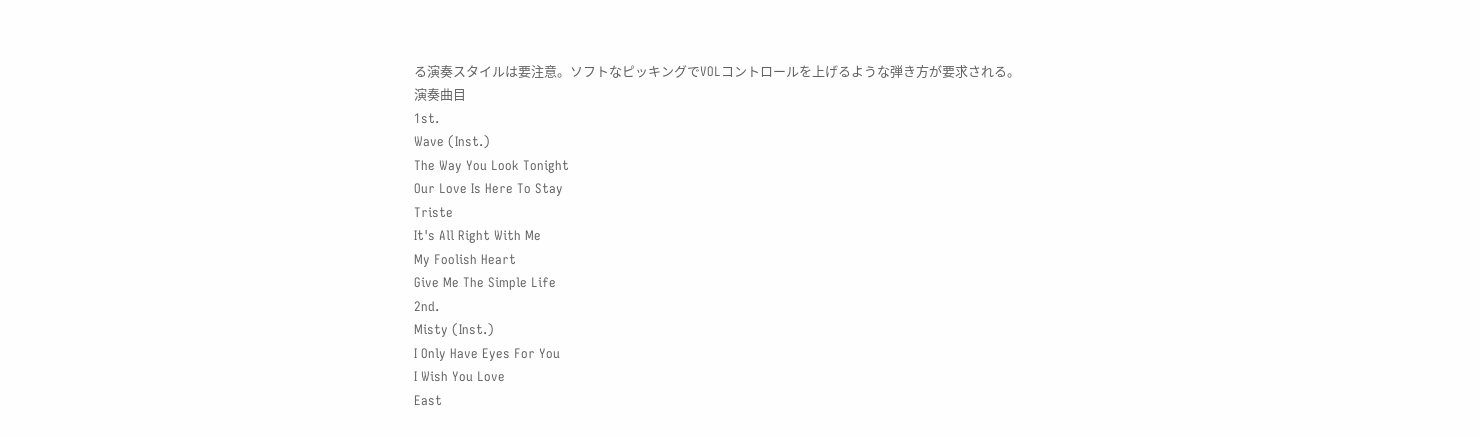る演奏スタイルは要注意。ソフトなピッキングでVOLコントロールを上げるような弾き方が要求される。
演奏曲目
1st.
Wave (Inst.)
The Way You Look Tonight
Our Love Is Here To Stay
Triste
It's All Right With Me
My Foolish Heart
Give Me The Simple Life
2nd.
Misty (Inst.)
I Only Have Eyes For You
I Wish You Love
East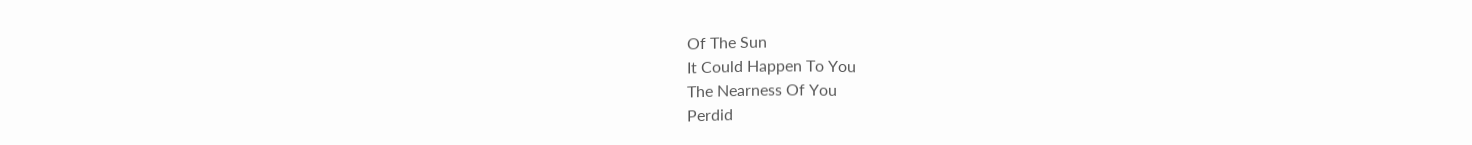Of The Sun
It Could Happen To You
The Nearness Of You
Perdid